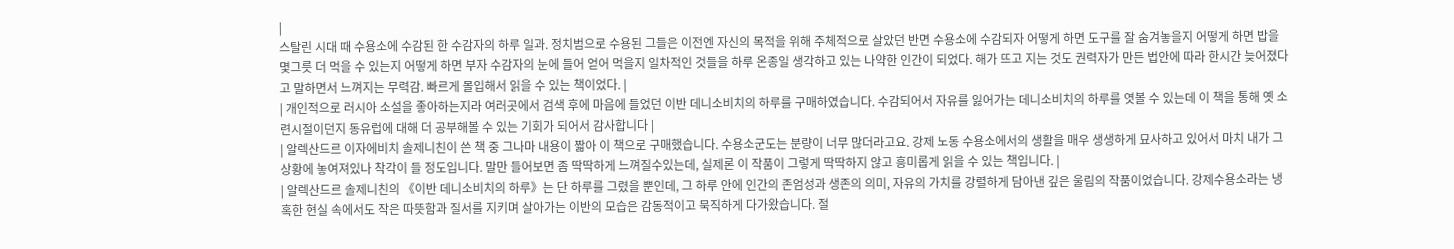|
스탈린 시대 때 수용소에 수감된 한 수감자의 하루 일과. 정치범으로 수용된 그들은 이전엔 자신의 목적을 위해 주체적으로 살았던 반면 수용소에 수감되자 어떻게 하면 도구를 잘 숨겨놓을지 어떻게 하면 밥을 몇그릇 더 먹을 수 있는지 어떻게 하면 부자 수감자의 눈에 들어 얻어 먹을지 일차적인 것들을 하루 온종일 생각하고 있는 나약한 인간이 되었다. 해가 뜨고 지는 것도 권력자가 만든 법안에 따라 한시간 늦어졌다고 말하면서 느껴지는 무력감. 빠르게 몰입해서 읽을 수 있는 책이었다. |
| 개인적으로 러시아 소설을 좋아하는지라 여러곳에서 검색 후에 마음에 들었던 이반 데니소비치의 하루를 구매하였습니다. 수감되어서 자유를 잃어가는 데니소비치의 하루를 엿볼 수 있는데 이 책을 통해 옛 소련시절이던지 동유럽에 대해 더 공부해볼 수 있는 기회가 되어서 감사합니다 |
| 알렉산드르 이자에비치 솔제니친이 쓴 책 중 그나마 내용이 짧아 이 책으로 구매했습니다. 수용소군도는 분량이 너무 많더라고요. 강제 노동 수용소에서의 생활을 매우 생생하게 묘사하고 있어서 마치 내가 그 상황에 놓여져있나 착각이 들 정도입니다. 말만 들어보면 좀 딱딱하게 느껴질수있는데, 실제론 이 작품이 그렇게 딱딱하지 않고 흥미롭게 읽을 수 있는 책입니다. |
| 알렉산드르 솔제니친의 《이반 데니소비치의 하루》는 단 하루를 그렸을 뿐인데, 그 하루 안에 인간의 존엄성과 생존의 의미, 자유의 가치를 강렬하게 담아낸 깊은 울림의 작품이었습니다. 강제수용소라는 냉혹한 현실 속에서도 작은 따뜻함과 질서를 지키며 살아가는 이반의 모습은 감동적이고 묵직하게 다가왔습니다. 절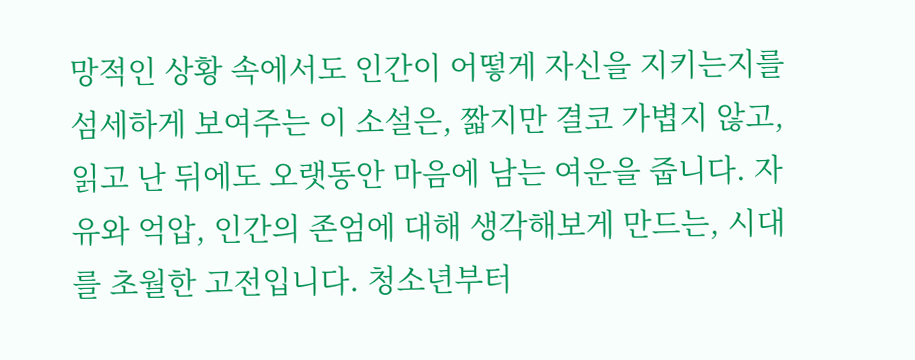망적인 상황 속에서도 인간이 어떻게 자신을 지키는지를 섬세하게 보여주는 이 소설은, 짧지만 결코 가볍지 않고, 읽고 난 뒤에도 오랫동안 마음에 남는 여운을 줍니다. 자유와 억압, 인간의 존엄에 대해 생각해보게 만드는, 시대를 초월한 고전입니다. 청소년부터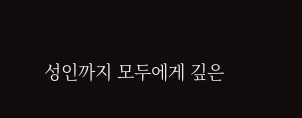성인까지 모두에게 깊은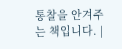통찰을 안겨주는 책입니다. |